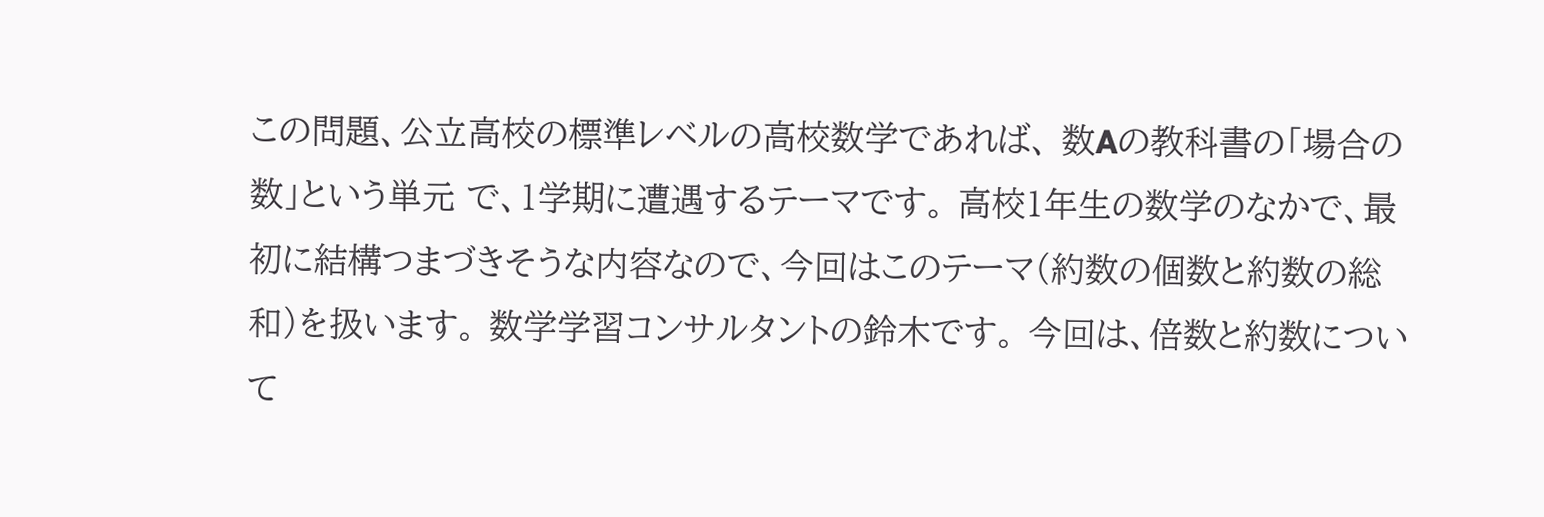この問題、公立高校の標準レベルの高校数学であれば、 数Aの教科書の「場合の数」という単元 で、1学期に遭遇するテーマです。 高校1年生の数学のなかで、最初に結構つまづきそうな内容なので、今回はこのテーマ(約数の個数と約数の総和)を扱います。 数学学習コンサルタントの鈴木です。 今回は、倍数と約数について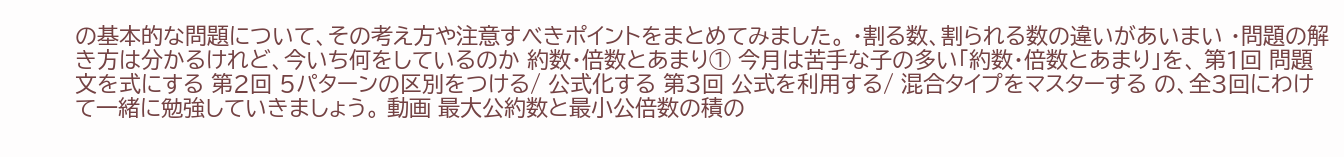の基本的な問題について、その考え方や注意すべきポイントをまとめてみました。 ・割る数、割られる数の違いがあいまい ・問題の解き方は分かるけれど、今いち何をしているのか 約数・倍数とあまり① 今月は苦手な子の多い「約数・倍数とあまり」を、 第1回 問題文を式にする 第2回 5パターンの区別をつける/ 公式化する 第3回 公式を利用する/ 混合タイプをマスターする の、全3回にわけて一緒に勉強していきましょう。 動画 最大公約数と最小公倍数の積の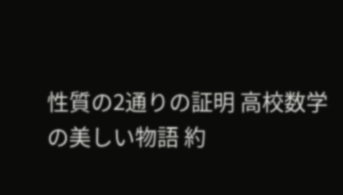性質の2通りの証明 高校数学の美しい物語 約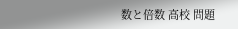数と倍数 高校 問題